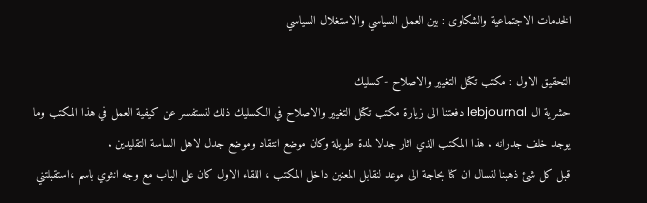الخدمات الاجتماعية والشكاوى : بين العمل السياسي والاستغلال السياسي

التحقيق الاول : مكتب تكتل التغيير والاصلاح -كسليك
حشرية ال lebjournal دفعتنا الى زيارة مكتب تكتل التغيير والاصلاح في الكسليك ذلك لنستفسر عن كيفية العمل في هذا المكتب وما يوجد خلف جدرانه . هذا المكتب الذي اثار جدلا لمدة طويلة وكان موضع انتقاد وموضع جدل لاهل الساسة التقليدين .
قبل كل شئ ذهبنا لنسال ان كنا بحاجة الى موعد لنقابل المعنين داخل المكتب ، اللقاء الاول كان على الباب مع وجه انثوي باسم ،استقبلتني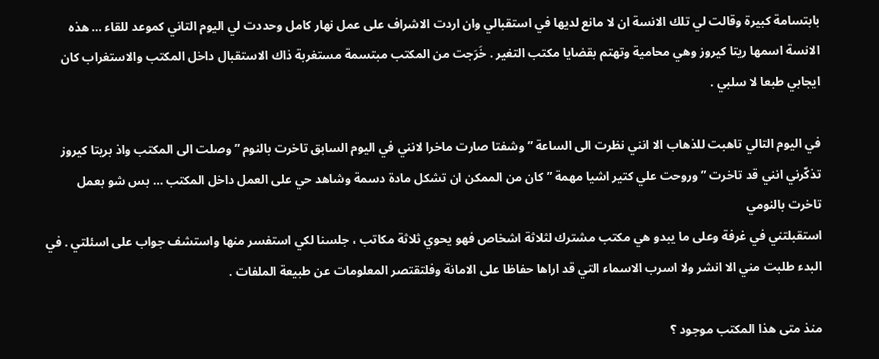بابتسامة كبيرة وقالت لي تلك الانسة ان لا مانع لديها في استقبالي وان اردت الاشراف على عمل نهار كامل وحددت لي اليوم التاني كموعد للقاء … هذه الانسة اسمها ريتا كيروز وهي محامية وتهتم بقضايا مكتب التغير . خَرَجت من المكتب مبتسمة مستغربة ذاك الاستقبال داخل المكتب والاستغراب كان ايجابي طبعا لا سلبي .

في اليوم التالي تاهبت للذهاب الا انني نظرت الى الساعة ” وشفتا صارت ماخرا لانني في اليوم السابق تاخرت بالنوم ” وصلت الى المكتب واذ بريتا كيروز تذكّرني انني قد تاخرت ” وروحت علي كتير اشيا مهمة ” كان من الممكن ان تشكل مادة دسمة وشاهد حي على العمل داخل المكتب … بس شو بعمل تاخرت بالنومي
استقبلتني في غرفة وعلى ما يبدو هي مكتب مشترك لثلاثة اشخاص فهو يحوي ثلاثة مكاتب ، جلسنا لكي استفسر منها واستشف جواب على اسئلتي . في البدء طلبت مني الا انشر ولا اسرب الاسماء التي قد اراها حفاظا على الامانة وفلتقتصر المعلومات عن طبيعة الملفات .

منذ متى هذا المكتب موجود ؟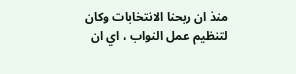منذ ان ربحنا الانتخابات وكان لتنظيم عمل النواب ، اي ان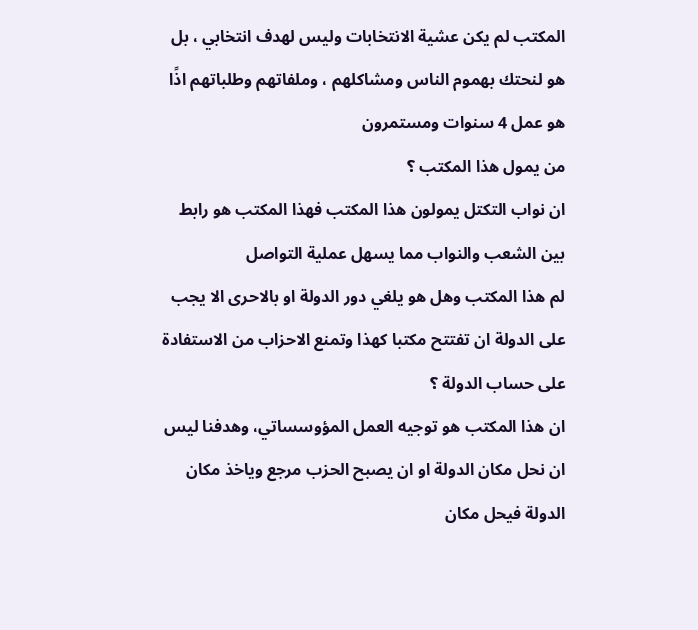المكتب لم يكن عشية الانتخابات وليس لهدف انتخابي ، بل هو لنحتك بهموم الناس ومشاكلهم ، وملفاتهم وطلباتهم اذًا هو عمل 4 سنوات ومستمرون
من يمول هذا المكتب ؟
ان نواب التكتل يمولون هذا المكتب فهذا المكتب هو رابط بين الشعب والنواب مما يسهل عملية التواصل
لم هذا المكتب وهل هو يلغي دور الدولة او بالاحرى الا يجب على الدولة ان تفتتح مكتبا كهذا وتمنع الاحزاب من الاستفادة على حساب الدولة ؟
ان هذا المكتب هو توجيه العمل المؤوسساتي، وهدفنا ليس ان نحل مكان الدولة او ان يصبح الحزب مرجع وياخذ مكان الدولة فيحل مكان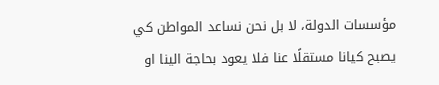مؤسسات الدولة، لا بل نحن نساعد المواطن كي يصبح كيانا مستقلًا عنا فلا يعود بحاجة الينا او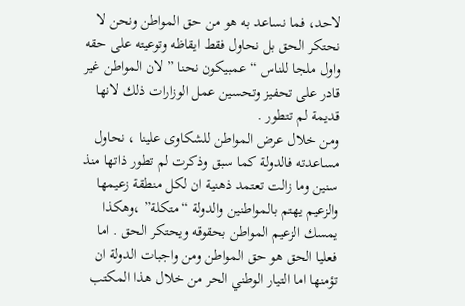لاحد، فما نساعد به هو من حق المواطن ونحن لا نحتكر الحق بل نحاول فقط ايقاظه وتوعيته على حقه واول ملجا للناس “عمبيكون نحنا ” لان المواطن غير قادر على تحفيز وتحسين عمل الوزارات ذلك لانها قديمة لم تتطور .
ومن خلال عرض المواطن للشكاوى علينا ، نحاول مساعدته فالدولة كما سبق وذكرت لم تطور ذاتها منذ سنين وما زالت تعتمد ذهنية ان لكل منطقة زعيمها والزعيم يهتم بالمواطنين والدولة “متكلة” ،وهكذا يمسك الزعيم المواطن بحقوقه ويحتكر الحق . اما فعليا الحق هو حق المواطن ومن واجبات الدولة ان تؤمنها اما التيار الوطني الحر من خلال هذا المكتب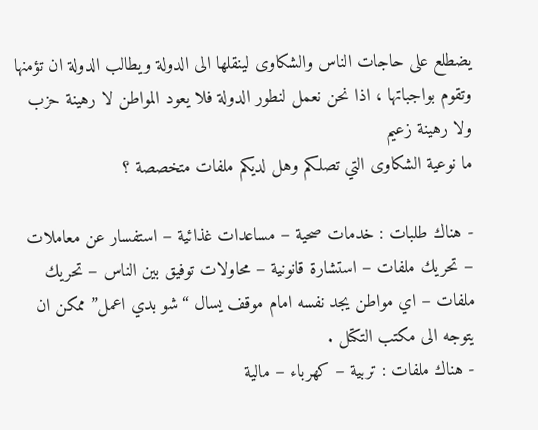يضطلع على حاجات الناس والشكاوى لينقلها الى الدولة ويطالب الدولة ان تؤمنها وتقوم بواجباتها ، اذا نحن نعمل لنطور الدولة فلا يعود المواطن لا رهينة حزب ولا رهينة زعيم
ما نوعية الشكاوى التي تصلكم وهل لديكم ملفات متخصصة ؟

- هناك طلبات : خدمات صحية – مساعدات غذائية – استفسار عن معاملات – تحريك ملفات – استشارة قانونية – محاولات توفيق بين الناس – تحريك ملفات – اي مواطن يجد نفسه امام موقف يسال “شو بدي اعمل” ممكن ان يتوجه الى مكتب التكتل .
- هناك ملفات : تربية – كهرباء – مالية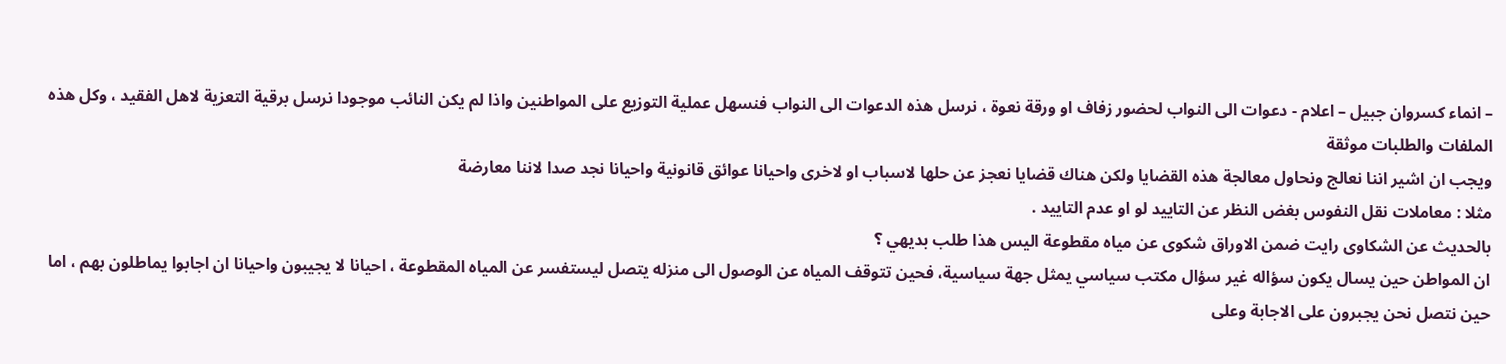– انماء كسروان جبيل – اعلام - دعوات الى النواب لحضور زفاف او ورقة نعوة ، نرسل هذه الدعوات الى النواب فنسهل عملية التوزيع على المواطنين واذا لم يكن النائب موجودا نرسل برقية التعزية لاهل الفقيد ، وكل هذه الملفات والطلبات موثقة
ويجب ان اشير اننا نعالج ونحاول معالجة هذه القضايا ولكن هناك قضايا نعجز عن حلها لاسباب او لاخرى واحيانا عوائق قانونية واحيانا نجد صدا لاننا معارضة
مثلا : معاملات نقل النفوس بغض النظر عن التاييد لو او عدم التاييد .
بالحديث عن الشكاوى رايت ضمن الاوراق شكوى عن مياه مقطوعة اليس هذا طلب بديهي ؟
ان المواطن حين يسال يكون سؤاله غير سؤال مكتب سياسي يمثل جهة سياسية، فحين تتوقف المياه عن الوصول الى منزله يتصل ليستفسر عن المياه المقطوعة ، احيانا لا يجيبون واحيانا ان اجابوا يماطلون بهم ، اما حين نتصل نحن يجبرون على الاجابة وعلى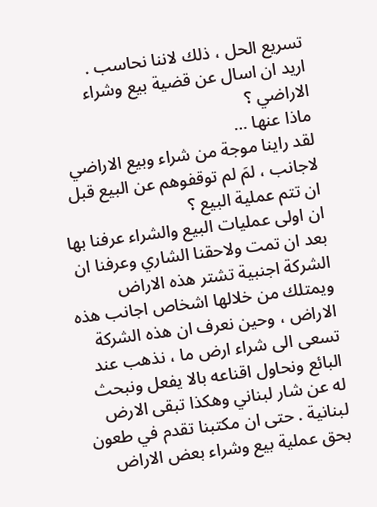تسريع الحل ، ذلك لاننا نحاسب .
اريد ان اسال عن قضية بيع وشراء الاراضي ؟
ماذا عنها …
لقد راينا موجة من شراء وبيع الاراضي لاجانب ، لمَ لم توقفوهم عن البيع قبل ان تتم عملية البيع ؟
ان اولى عمليات البيع والشراء عرفنا بها بعد ان تمت ولاحقنا الشاري وعرفنا ان الشركة اجنبية تشتر هذه الاراض ويمتلك من خلالها اشخاص اجانب هذه الاراض ، وحين نعرف ان هذه الشركة تسعى الى شراء ارض ما ، نذهب عند البائع ونحاول اقناعه بالا يفعل ونبحث له عن شار لبناني وهكذا تبقى الارض لبنانية . حتى ان مكتبنا تقدم في طعون بحق عملية بيع وشراء بعض الاراض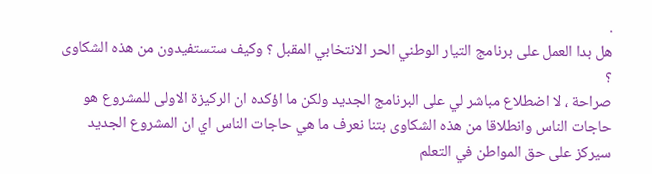.
هل بدا العمل على برنامج التيار الوطني الحر الانتخابي المقبل ؟ وكيف ستستفيدون من هذه الشكاوى ؟
صراحة ، لا اضطلاع مباشر لي على البرنامج الجديد ولكن ما اؤكده ان الركيزة الاولى للمشروع هو حاجات الناس وانطلاقا من هذه الشكاوى بتنا نعرف ما هي حاجات الناس اي ان المشروع الجديد سيركز على حق المواطن في التعلم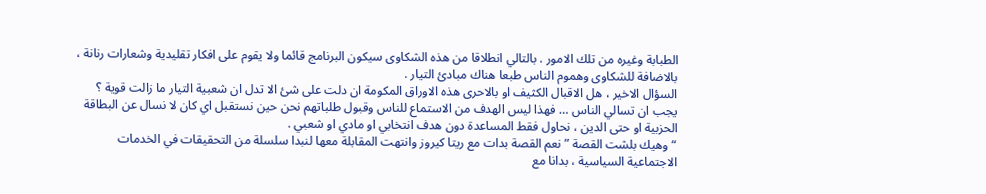الطبابة وغيره من تلك الامور . بالتالي انطلاقا من هذه الشكاوى سيكون البرنامج قائما ولا يقوم على افكار تقليدية وشعارات رنانة ، بالاضافة للشكاوى وهموم الناس طبعا هناك مبادئ التيار .
السؤال الاخير ، هل الاقبال الكثيف او بالاحرى هذه الاوراق المكومة ان دلت على شئ الا تدل ان شعبية التيار ما زالت قوية ؟
يجب ان تسالي الناس … فهذا ليس الهدف من الاستماع للناس وقبول طلباتهم نحن حين نستقبل اي كان لا نسال عن البطاقة الحزبية او حتى الدين ، نحاول فقط المساعدة دون هدف انتخابي او مادي او شعبي .
“وهيك بلشت القصة ” نعم القصة بدات مع ريتا كيروز وانتهت المقابلة معها لنبدا سلسلة من التحقيقات في الخدمات الاجتماعية السياسية ، بدانا مع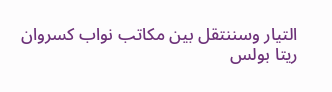التيار وسننتقل بين مكاتب نواب كسروان
ريتا بولس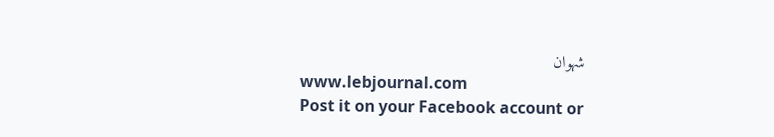شهوان
www.lebjournal.com
Post it on your Facebook account or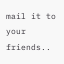mail it to your friends..